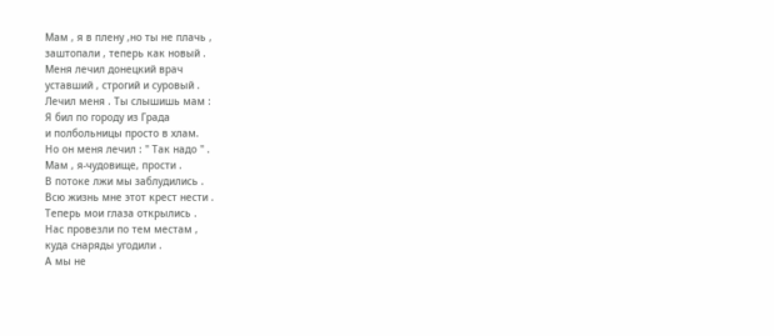Мам , я в плену ,но ты не плачь ,
заштопали , теперь как новый .
Меня лечил донецкий врач
уставший , строгий и суровый .
Лечил меня . Ты слышишь мам :
Я бил по городу из Града
и полбольницы просто в хлам.
Но он меня лечил : " Так надо " .
Мам , я-чудовище, прости .
В потоке лжи мы заблудились .
Всю жизнь мне этот крест нести .
Теперь мои глаза открылись .
Нас провезли по тем местам ,
куда снаряды угодили .
А мы не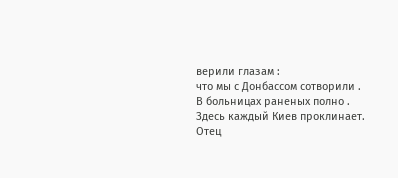верили глазам :
что мы с Донбассом сотворили .
В больницах раненых полно .
Здесь каждый Киев проклинает.
Отец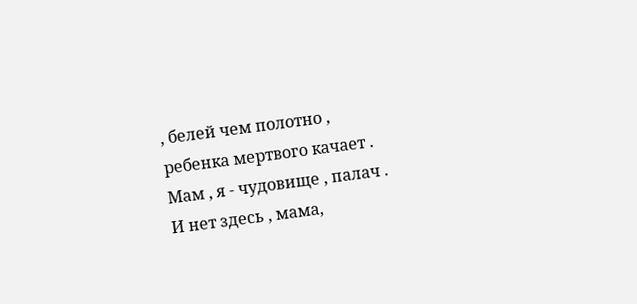, белей чем полотно ,
ребенка мертвого качает .
Мам , я - чудовище , палач .
И нет здесь , мама,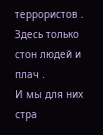террористов .
Здесь только стон людей и плач .
И мы для них стра